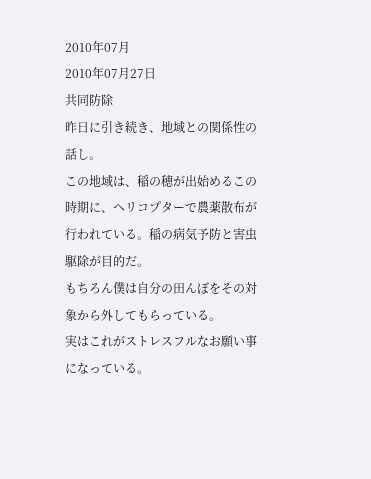2010年07月
2010年07月27日
共同防除
昨日に引き続き、地域との関係性の話し。
この地域は、稲の穂が出始めるこの時期に、ヘリコプターで農薬散布が行われている。稲の病気予防と害虫駆除が目的だ。
もちろん僕は自分の田んぼをその対象から外してもらっている。
実はこれがストレスフルなお願い事になっている。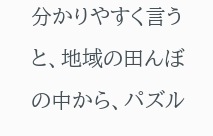分かりやすく言うと、地域の田んぼの中から、パズル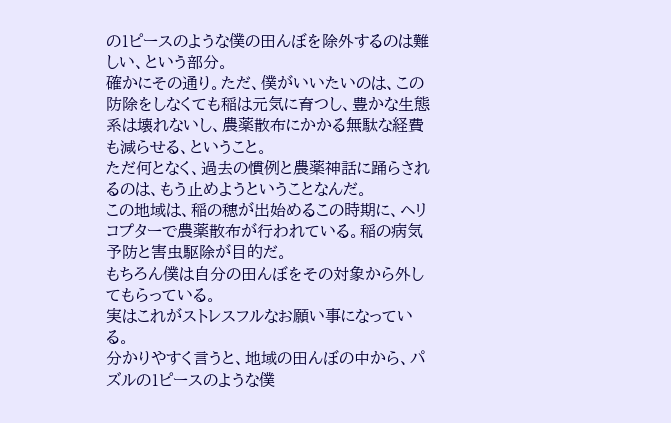の1ピースのような僕の田んぼを除外するのは難しい、という部分。
確かにその通り。ただ、僕がいいたいのは、この防除をしなくても稲は元気に育つし、豊かな生態系は壊れないし、農薬散布にかかる無駄な経費も減らせる、ということ。
ただ何となく、過去の慣例と農薬神話に踊らされるのは、もう止めようということなんだ。
この地域は、稲の穂が出始めるこの時期に、ヘリコプターで農薬散布が行われている。稲の病気予防と害虫駆除が目的だ。
もちろん僕は自分の田んぼをその対象から外してもらっている。
実はこれがストレスフルなお願い事になっている。
分かりやすく言うと、地域の田んぼの中から、パズルの1ピースのような僕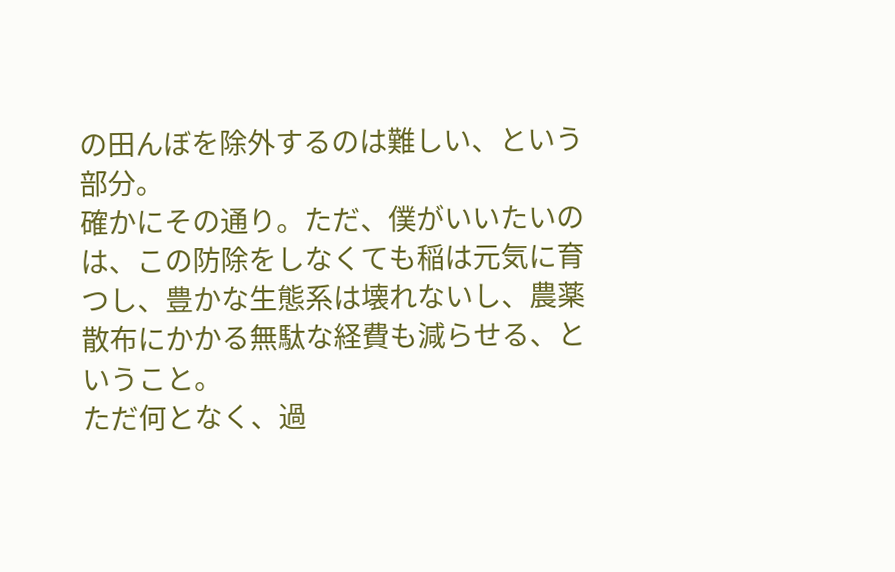の田んぼを除外するのは難しい、という部分。
確かにその通り。ただ、僕がいいたいのは、この防除をしなくても稲は元気に育つし、豊かな生態系は壊れないし、農薬散布にかかる無駄な経費も減らせる、ということ。
ただ何となく、過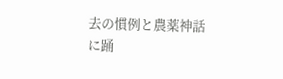去の慣例と農薬神話に踊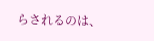らされるのは、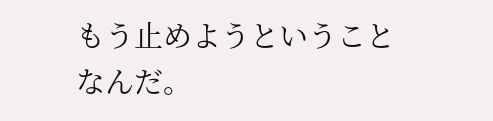もう止めようということなんだ。